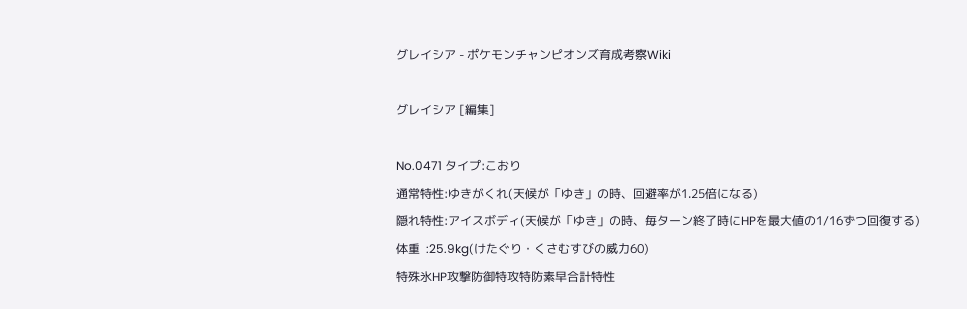グレイシア - ポケモンチャンピオンズ育成考察Wiki

グレイシア [編集]

No.0471 タイプ:こおり
通常特性:ゆきがくれ(天候が「ゆき」の時、回避率が1.25倍になる)
隠れ特性:アイスボディ(天候が「ゆき」の時、毎ターン終了時にHPを最大値の1/16ずつ回復する)
体重  :25.9kg(けたぐり・くさむすびの威力60)
特殊氷HP攻撃防御特攻特防素早合計特性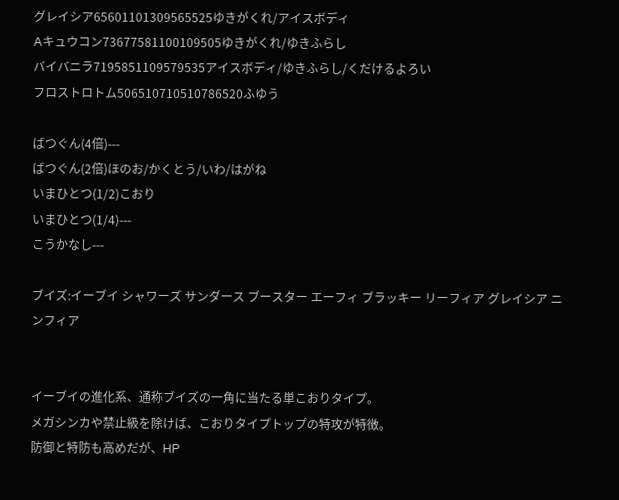グレイシア65601101309565525ゆきがくれ/アイスボディ
Aキュウコン73677581100109505ゆきがくれ/ゆきふらし
バイバニラ7195851109579535アイスボディ/ゆきふらし/くだけるよろい
フロストロトム506510710510786520ふゆう

ばつぐん(4倍)---
ばつぐん(2倍)ほのお/かくとう/いわ/はがね
いまひとつ(1/2)こおり
いまひとつ(1/4)---
こうかなし---

ブイズ:イーブイ シャワーズ サンダース ブースター エーフィ ブラッキー リーフィア グレイシア ニンフィア


イーブイの進化系、通称ブイズの一角に当たる単こおりタイプ。
メガシンカや禁止級を除けば、こおりタイプトップの特攻が特徴。
防御と特防も高めだが、HP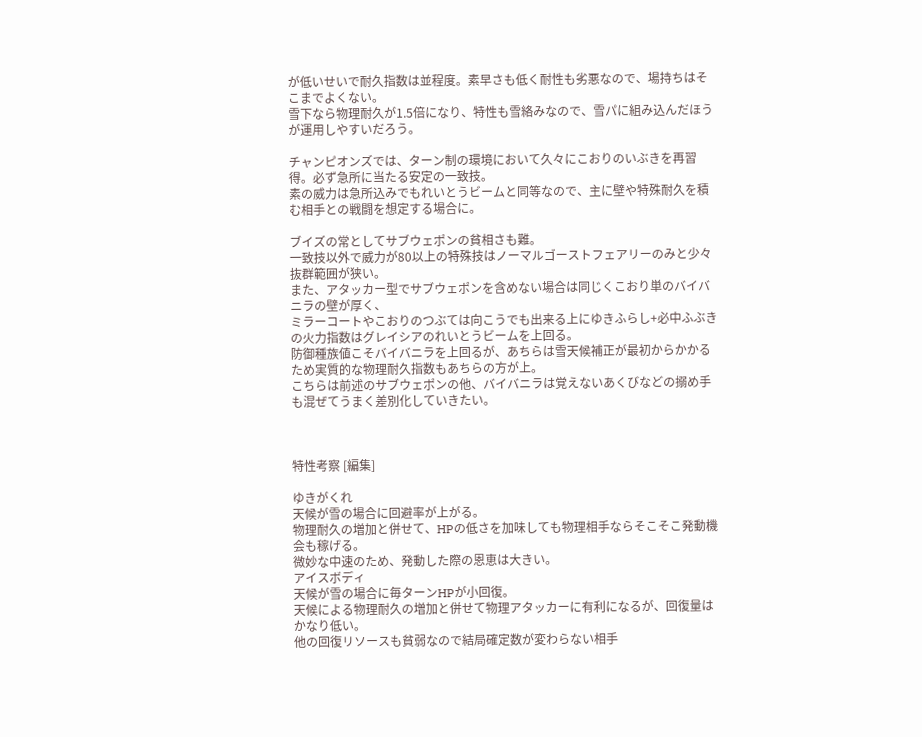が低いせいで耐久指数は並程度。素早さも低く耐性も劣悪なので、場持ちはそこまでよくない。
雪下なら物理耐久が1.5倍になり、特性も雪絡みなので、雪パに組み込んだほうが運用しやすいだろう。

チャンピオンズでは、ターン制の環境において久々にこおりのいぶきを再習得。必ず急所に当たる安定の一致技。
素の威力は急所込みでもれいとうビームと同等なので、主に壁や特殊耐久を積む相手との戦闘を想定する場合に。

ブイズの常としてサブウェポンの貧相さも難。
一致技以外で威力が80以上の特殊技はノーマルゴーストフェアリーのみと少々抜群範囲が狭い。
また、アタッカー型でサブウェポンを含めない場合は同じくこおり単のバイバニラの壁が厚く、
ミラーコートやこおりのつぶては向こうでも出来る上にゆきふらし+必中ふぶきの火力指数はグレイシアのれいとうビームを上回る。
防御種族値こそバイバニラを上回るが、あちらは雪天候補正が最初からかかるため実質的な物理耐久指数もあちらの方が上。
こちらは前述のサブウェポンの他、バイバニラは覚えないあくびなどの搦め手も混ぜてうまく差別化していきたい。



特性考察 [編集]

ゆきがくれ
天候が雪の場合に回避率が上がる。
物理耐久の増加と併せて、HPの低さを加味しても物理相手ならそこそこ発動機会も稼げる。
微妙な中速のため、発動した際の恩恵は大きい。
アイスボディ
天候が雪の場合に毎ターンHPが小回復。
天候による物理耐久の増加と併せて物理アタッカーに有利になるが、回復量はかなり低い。
他の回復リソースも貧弱なので結局確定数が変わらない相手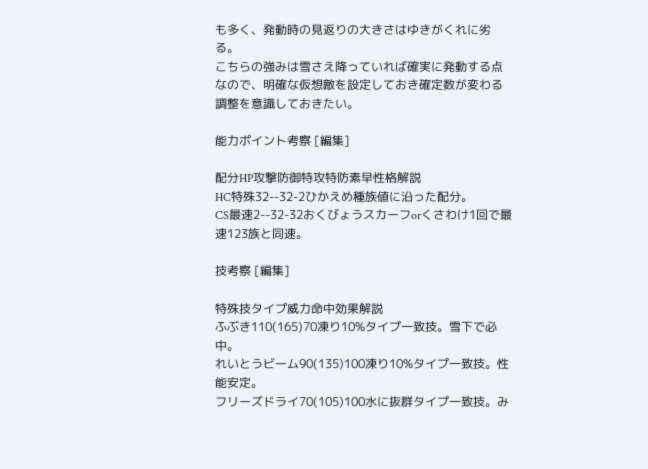も多く、発動時の見返りの大きさはゆきがくれに劣る。
こちらの強みは雪さえ降っていれば確実に発動する点なので、明確な仮想敵を設定しておき確定数が変わる調整を意識しておきたい。

能力ポイント考察 [編集]

配分HP攻撃防御特攻特防素早性格解説
HC特殊32--32-2ひかえめ種族値に沿った配分。
CS最速2--32-32おくびょうスカーフorくさわけ1回で最速123族と同速。

技考察 [編集]

特殊技タイプ威力命中効果解説
ふぶき110(165)70凍り10%タイプ一致技。雪下で必中。
れいとうビーム90(135)100凍り10%タイプ一致技。性能安定。
フリーズドライ70(105)100水に抜群タイプ一致技。み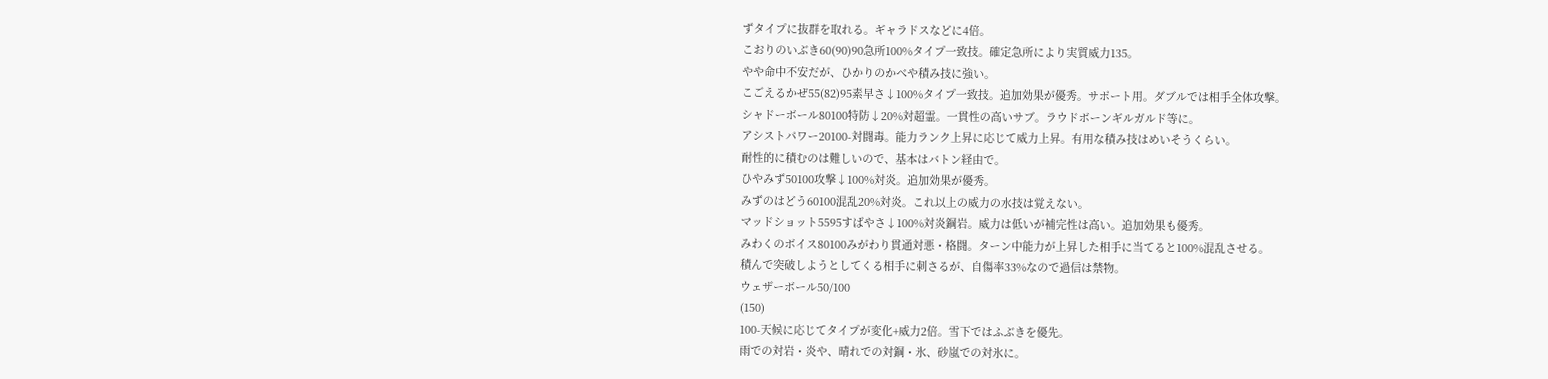ずタイプに抜群を取れる。ギャラドスなどに4倍。
こおりのいぶき60(90)90急所100%タイプ一致技。確定急所により実質威力135。
やや命中不安だが、ひかりのかべや積み技に強い。
こごえるかぜ55(82)95素早さ↓100%タイプ一致技。追加効果が優秀。サポート用。ダブルでは相手全体攻撃。
シャドーボール80100特防↓20%対超霊。一貫性の高いサブ。ラウドボーンギルガルド等に。
アシストパワー20100-対闘毒。能力ランク上昇に応じて威力上昇。有用な積み技はめいそうくらい。
耐性的に積むのは難しいので、基本はバトン経由で。
ひやみず50100攻撃↓100%対炎。追加効果が優秀。
みずのはどう60100混乱20%対炎。これ以上の威力の水技は覚えない。
マッドショット5595すばやさ↓100%対炎鋼岩。威力は低いが補完性は高い。追加効果も優秀。
みわくのボイス80100みがわり貫通対悪・格闘。ターン中能力が上昇した相手に当てると100%混乱させる。
積んで突破しようとしてくる相手に刺さるが、自傷率33%なので過信は禁物。
ウェザーボール50/100
(150)
100-天候に応じてタイプが変化+威力2倍。雪下ではふぶきを優先。
雨での対岩・炎や、晴れでの対鋼・氷、砂嵐での対氷に。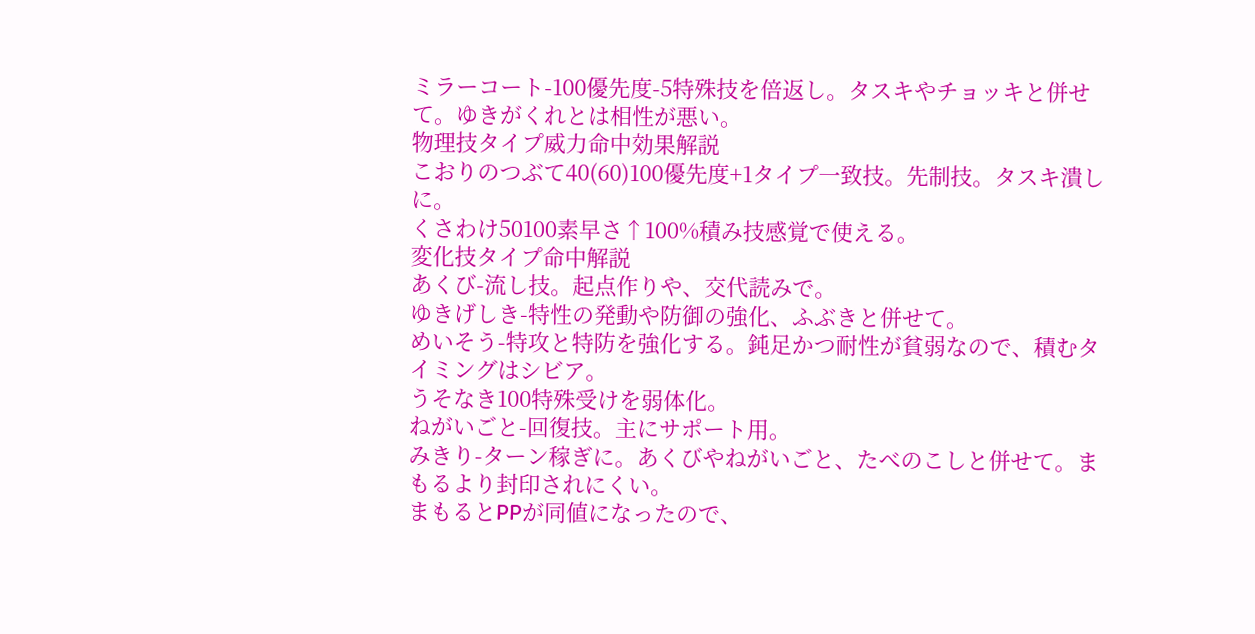ミラーコート-100優先度-5特殊技を倍返し。タスキやチョッキと併せて。ゆきがくれとは相性が悪い。
物理技タイプ威力命中効果解説
こおりのつぶて40(60)100優先度+1タイプ一致技。先制技。タスキ潰しに。
くさわけ50100素早さ↑100%積み技感覚で使える。
変化技タイプ命中解説
あくび-流し技。起点作りや、交代読みで。
ゆきげしき-特性の発動や防御の強化、ふぶきと併せて。
めいそう-特攻と特防を強化する。鈍足かつ耐性が貧弱なので、積むタイミングはシビア。
うそなき100特殊受けを弱体化。
ねがいごと-回復技。主にサポート用。
みきり-ターン稼ぎに。あくびやねがいごと、たべのこしと併せて。まもるより封印されにくい。
まもるとPPが同値になったので、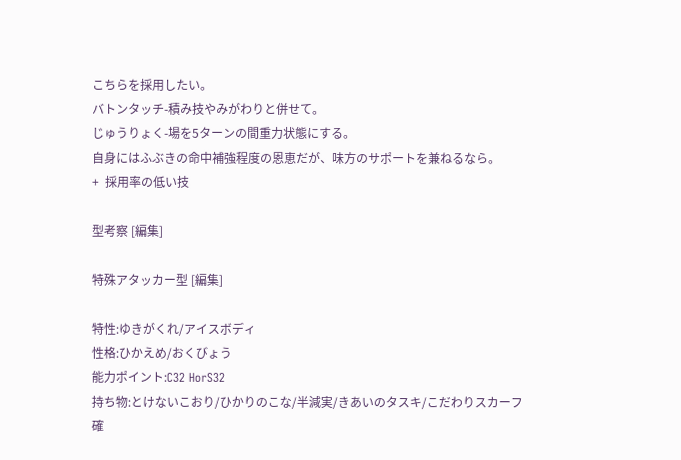こちらを採用したい。
バトンタッチ-積み技やみがわりと併せて。
じゅうりょく-場を5ターンの間重力状態にする。
自身にはふぶきの命中補強程度の恩恵だが、味方のサポートを兼ねるなら。
+  採用率の低い技

型考察 [編集]

特殊アタッカー型 [編集]

特性:ゆきがくれ/アイスボディ
性格:ひかえめ/おくびょう
能力ポイント:C32 HorS32
持ち物:とけないこおり/ひかりのこな/半減実/きあいのタスキ/こだわりスカーフ
確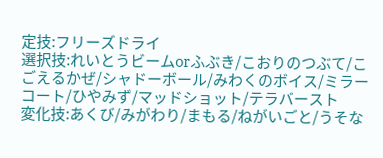定技:フリーズドライ
選択技:れいとうビームorふぶき/こおりのつぶて/こごえるかぜ/シャドーボール/みわくのボイス/ミラーコート/ひやみず/マッドショット/テラバースト
変化技:あくび/みがわり/まもる/ねがいごと/うそな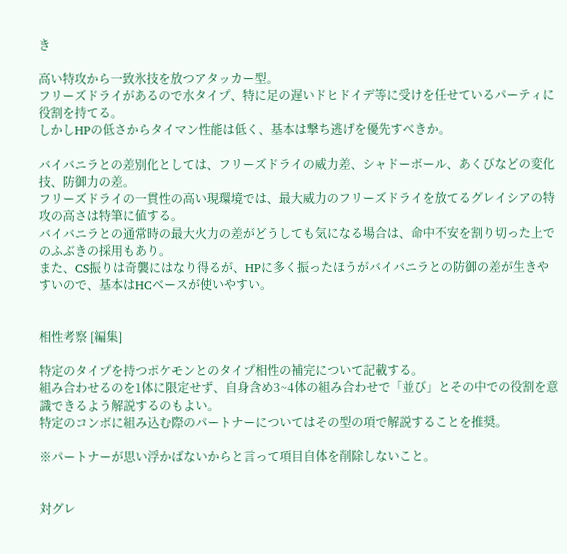き

高い特攻から一致氷技を放つアタッカー型。
フリーズドライがあるので水タイプ、特に足の遅いドヒドイデ等に受けを任せているパーティに役割を持てる。
しかしHPの低さからタイマン性能は低く、基本は撃ち逃げを優先すべきか。

バイバニラとの差別化としては、フリーズドライの威力差、シャドーボール、あくびなどの変化技、防御力の差。
フリーズドライの一貫性の高い現環境では、最大威力のフリーズドライを放てるグレイシアの特攻の高さは特筆に値する。
バイバニラとの通常時の最大火力の差がどうしても気になる場合は、命中不安を割り切った上でのふぶきの採用もあり。
また、CS振りは奇襲にはなり得るが、HPに多く振ったほうがバイバニラとの防御の差が生きやすいので、基本はHCベースが使いやすい。


相性考察 [編集]

特定のタイプを持つポケモンとのタイプ相性の補完について記載する。
組み合わせるのを1体に限定せず、自身含め3~4体の組み合わせで「並び」とその中での役割を意識できるよう解説するのもよい。
特定のコンボに組み込む際のパートナーについてはその型の項で解説することを推奨。

※パートナーが思い浮かばないからと言って項目自体を削除しないこと。


対グレ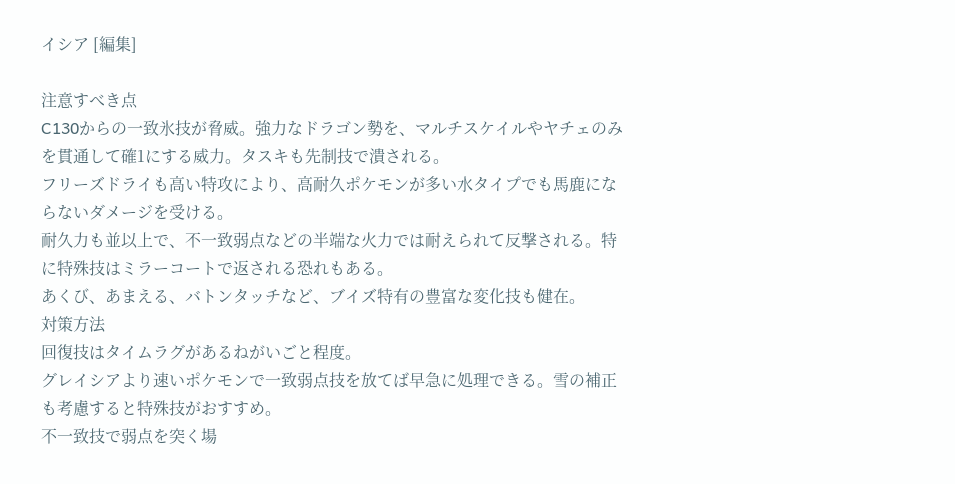イシア [編集]

注意すべき点
C130からの一致氷技が脅威。強力なドラゴン勢を、マルチスケイルやヤチェのみを貫通して確1にする威力。タスキも先制技で潰される。
フリーズドライも高い特攻により、高耐久ポケモンが多い水タイプでも馬鹿にならないダメージを受ける。
耐久力も並以上で、不一致弱点などの半端な火力では耐えられて反撃される。特に特殊技はミラーコートで返される恐れもある。
あくび、あまえる、バトンタッチなど、ブイズ特有の豊富な変化技も健在。
対策方法
回復技はタイムラグがあるねがいごと程度。
グレイシアより速いポケモンで一致弱点技を放てば早急に処理できる。雪の補正も考慮すると特殊技がおすすめ。
不一致技で弱点を突く場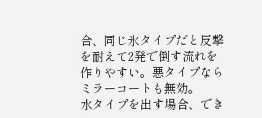合、同じ氷タイプだと反撃を耐えて2発で倒す流れを作りやすい。悪タイプならミラーコートも無効。
水タイプを出す場合、でき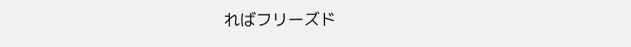ればフリーズド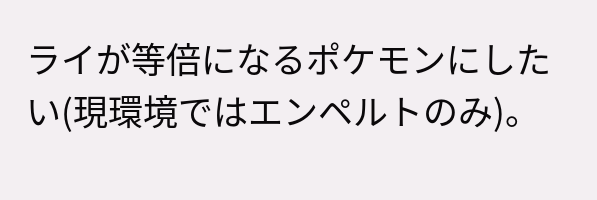ライが等倍になるポケモンにしたい(現環境ではエンペルトのみ)。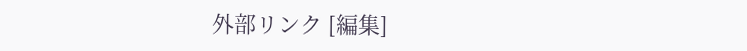外部リンク [編集]